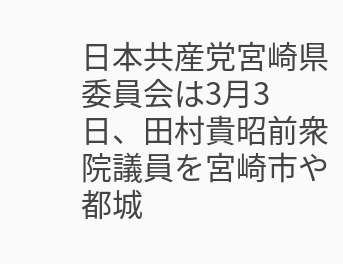日本共産党宮崎県委員会は3月3日、田村貴昭前衆院議員を宮崎市や都城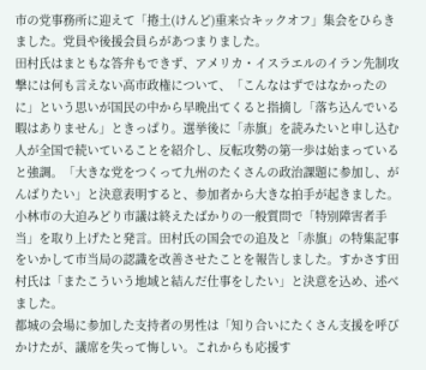市の党事務所に迎えて「捲土(けんど)重来☆キックオフ」集会をひらきました。党員や後援会員らがあつまりました。
田村氏はまともな答弁もできず、アメリカ・イスラエルのイラン先制攻撃には何も言えない高市政権について、「こんなはずではなかったのに」という思いが国民の中から早晩出てくると指摘し「落ち込んでいる暇はありません」ときっぱり。選挙後に「赤旗」を読みたいと申し込む人が全国で続いていることを紹介し、反転攻勢の第一歩は始まっていると強調。「大きな党をつくって九州のたくさんの政治課題に参加し、がんばりたい」と決意表明すると、参加者から大きな拍手が起きました。
小林市の大迫みどり市議は終えたばかりの一般質問で「特別障害者手当」を取り上げたと発言。田村氏の国会での追及と「赤旗」の特集記事をいかして市当局の認識を改善させたことを報告しました。すかさす田村氏は「またこういう地域と結んだ仕事をしたい」と決意を込め、述べました。
都城の会場に参加した支持者の男性は「知り合いにたくさん支援を呼びかけたが、議席を失って悔しい。これからも応援す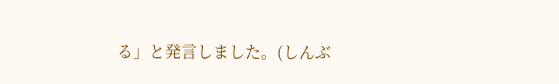る」と発言しました。(しんぶ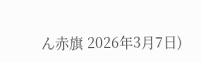ん赤旗 2026年3月7日)